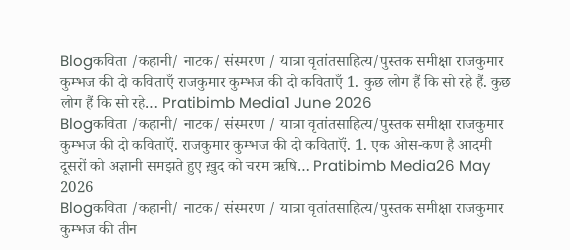Blogकविता /कहानी/ नाटक/ संस्मरण / यात्रा वृतांतसाहित्य/पुस्तक समीक्षा राजकुमार कुम्भज की दो कविताएँ राजकुमार कुम्भज की दो कविताएँ 1. कुछ लोग हैं कि सो रहे हैं. कुछ लोग हैं कि सो रहे… Pratibimb Media1 June 2026
Blogकविता /कहानी/ नाटक/ संस्मरण / यात्रा वृतांतसाहित्य/पुस्तक समीक्षा राजकुमार कुम्भज की दो कविताऍं. राजकुमार कुम्भज की दो कविताऍं. 1. एक ओस-कण है आदमी दूसरों को अज्ञानी समझते हुए ख़ुद को चरम ऋषि… Pratibimb Media26 May 2026
Blogकविता /कहानी/ नाटक/ संस्मरण / यात्रा वृतांतसाहित्य/पुस्तक समीक्षा राजकुमार कुम्भज की तीन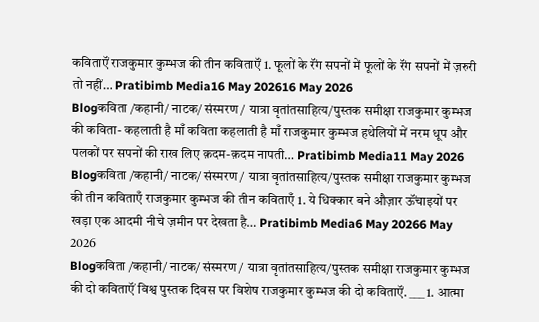कविताऍं राजकुमार कुम्भज की तीन कविताऍं 1. फूलों के रॅंग सपनों में फूलों के रॅंग सपनों में ज़रुरी तो नहीं… Pratibimb Media16 May 202616 May 2026
Blogकविता /कहानी/ नाटक/ संस्मरण / यात्रा वृतांतसाहित्य/पुस्तक समीक्षा राजकुमार कुम्भज की कविता- कहलाती है माँ कविता कहलाती है माँ राजकुमार कुम्भज हथेलियों में नरम धूप और पलकों पर सपनों की राख लिए क़दम-क़दम नापती… Pratibimb Media11 May 2026
Blogकविता /कहानी/ नाटक/ संस्मरण / यात्रा वृतांतसाहित्य/पुस्तक समीक्षा राजकुमार कुम्भज की तीन कविताएँ राजकुमार कुम्भज की तीन कविताएँ 1. ये धिक्कार बने औज़ार ऊॅंचाइयों पर खड़ा एक आदमी नीचे ज़मीन पर देखता है… Pratibimb Media6 May 20266 May 2026
Blogकविता /कहानी/ नाटक/ संस्मरण / यात्रा वृतांतसाहित्य/पुस्तक समीक्षा राजकुमार कुम्भज की दो कविताऍं विश्व पुस्तक दिवस पर विशेष राजकुमार कुम्भज की दो कविताऍं. ___ 1. आत्मा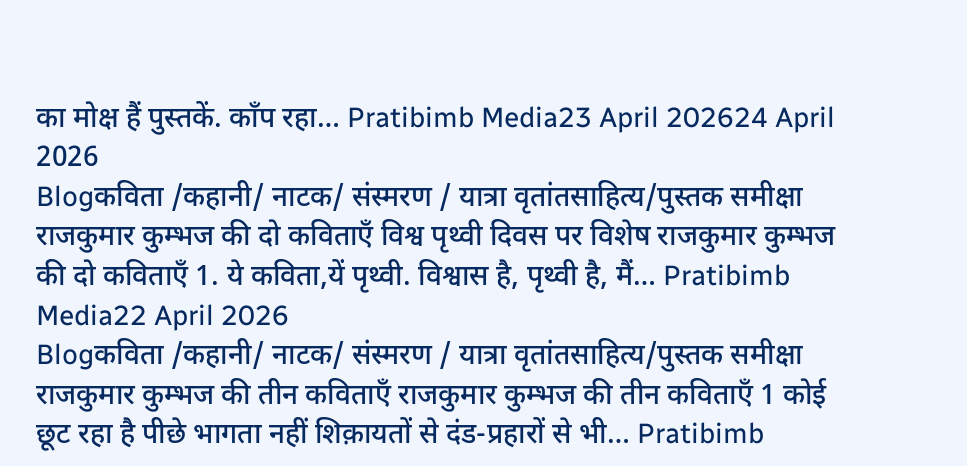का मोक्ष हैं पुस्तकें. कॉंप रहा… Pratibimb Media23 April 202624 April 2026
Blogकविता /कहानी/ नाटक/ संस्मरण / यात्रा वृतांतसाहित्य/पुस्तक समीक्षा राजकुमार कुम्भज की दो कविताऍं विश्व पृथ्वी दिवस पर विशेष राजकुमार कुम्भज की दो कविताऍं 1. ये कविता,यें पृथ्वी. विश्वास है, पृथ्वी है, मैं… Pratibimb Media22 April 2026
Blogकविता /कहानी/ नाटक/ संस्मरण / यात्रा वृतांतसाहित्य/पुस्तक समीक्षा राजकुमार कुम्भज की तीन कविताऍं राजकुमार कुम्भज की तीन कविताऍं 1 कोई छूट रहा है पीछे भागता नहीं शिक़ायतों से दंड-प्रहारों से भी… Pratibimb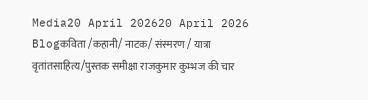Media20 April 202620 April 2026
Blogकविता /कहानी/ नाटक/ संस्मरण / यात्रा वृतांतसाहित्य/पुस्तक समीक्षा राजकुमार कुम्भज की चार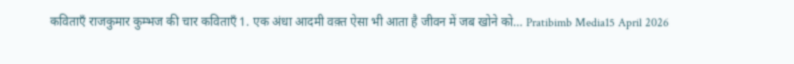कविताऍं राजकुमार कुम्भज की चार कविताऍं 1. एक अंधा आदमी वक़्त ऐसा भी आता है जीवन में जब खोने को… Pratibimb Media15 April 2026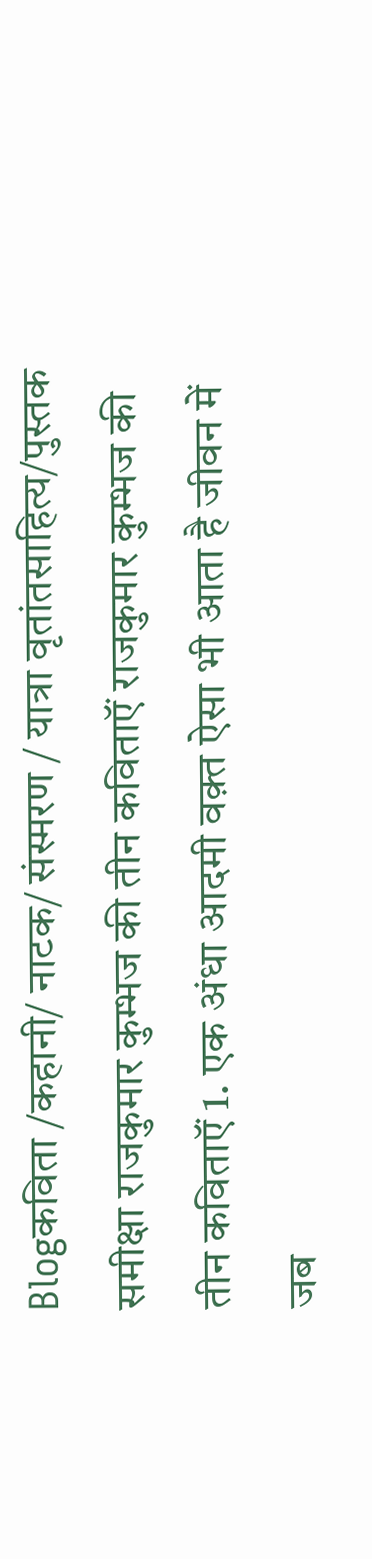Blogकविता /कहानी/ नाटक/ संस्मरण / यात्रा वृतांतसाहित्य/पुस्तक समीक्षा राजकुमार कुम्भज की तीन कविताऍं राजकुमार कुम्भज की तीन कविताऍं 1. एक अंधा आदमी वक़्त ऐसा भी आता है जीवन में जब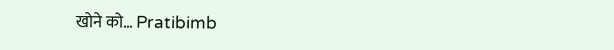खोने को… Pratibimb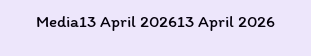Media13 April 202613 April 2026